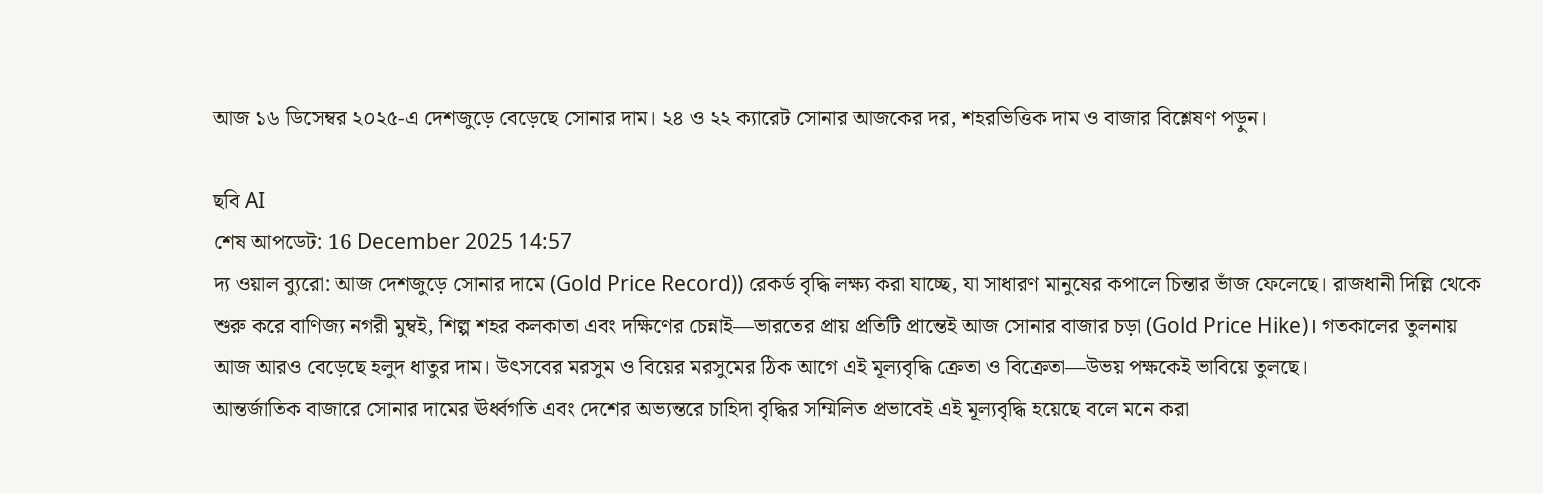আজ ১৬ ডিসেম্বর ২০২৫-এ দেশজুড়ে বেড়েছে সোনার দাম। ২৪ ও ২২ ক্যারেট সোনার আজকের দর, শহরভিত্তিক দাম ও বাজার বিশ্লেষণ পড়ুন।

ছবি AI
শেষ আপডেট: 16 December 2025 14:57
দ্য ওয়াল ব্যুরো: আজ দেশজুড়ে সোনার দামে (Gold Price Record)) রেকর্ড বৃদ্ধি লক্ষ্য করা যাচ্ছে, যা সাধারণ মানুষের কপালে চিন্তার ভাঁজ ফেলেছে। রাজধানী দিল্লি থেকে শুরু করে বাণিজ্য নগরী মুম্বই, শিল্প শহর কলকাতা এবং দক্ষিণের চেন্নাই—ভারতের প্রায় প্রতিটি প্রান্তেই আজ সোনার বাজার চড়া (Gold Price Hike)। গতকালের তুলনায় আজ আরও বেড়েছে হলুদ ধাতুর দাম। উৎসবের মরসুম ও বিয়ের মরসুমের ঠিক আগে এই মূল্যবৃদ্ধি ক্রেতা ও বিক্রেতা—উভয় পক্ষকেই ভাবিয়ে তুলছে।
আন্তর্জাতিক বাজারে সোনার দামের ঊর্ধ্বগতি এবং দেশের অভ্যন্তরে চাহিদা বৃদ্ধির সম্মিলিত প্রভাবেই এই মূল্যবৃদ্ধি হয়েছে বলে মনে করা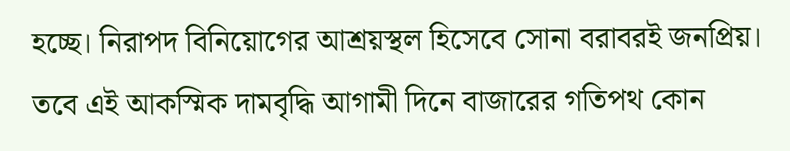হচ্ছে। নিরাপদ বিনিয়োগের আশ্রয়স্থল হিসেবে সোনা বরাবরই জনপ্রিয়। তবে এই আকস্মিক দামবৃদ্ধি আগামী দিনে বাজারের গতিপথ কোন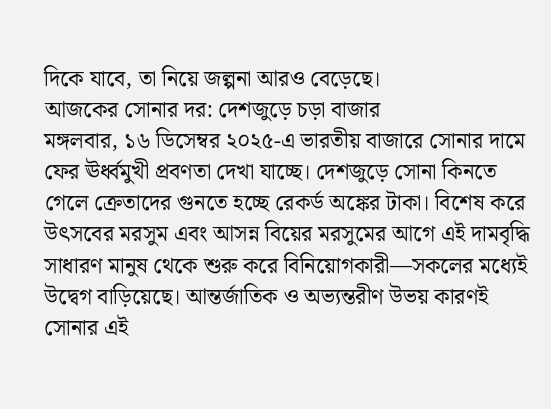দিকে যাবে, তা নিয়ে জল্পনা আরও বেড়েছে।
আজকের সোনার দর: দেশজুড়ে চড়া বাজার
মঙ্গলবার, ১৬ ডিসেম্বর ২০২৫-এ ভারতীয় বাজারে সোনার দামে ফের ঊর্ধ্বমুখী প্রবণতা দেখা যাচ্ছে। দেশজুড়ে সোনা কিনতে গেলে ক্রেতাদের গুনতে হচ্ছে রেকর্ড অঙ্কের টাকা। বিশেষ করে উৎসবের মরসুম এবং আসন্ন বিয়ের মরসুমের আগে এই দামবৃদ্ধি সাধারণ মানুষ থেকে শুরু করে বিনিয়োগকারী—সকলের মধ্যেই উদ্বেগ বাড়িয়েছে। আন্তর্জাতিক ও অভ্যন্তরীণ উভয় কারণই সোনার এই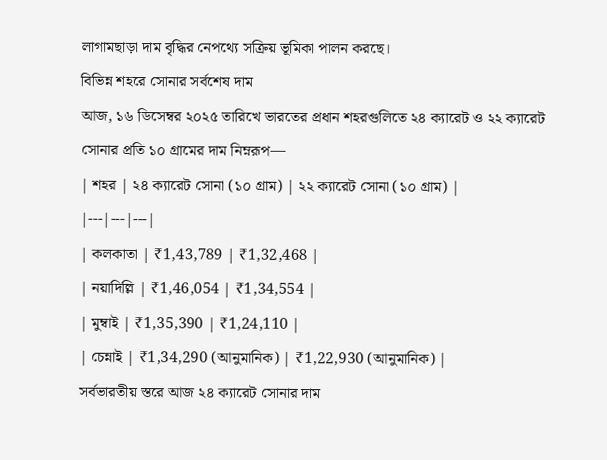লাগামছাড়া দাম বৃদ্ধির নেপথ্যে সক্রিয় ভূমিকা পালন করছে।
বিভিন্ন শহরে সোনার সর্বশেষ দাম
আজ, ১৬ ডিসেম্বর ২০২৫ তারিখে ভারতের প্রধান শহরগুলিতে ২৪ ক্যারেট ও ২২ ক্যারেট সোনার প্রতি ১০ গ্রামের দাম নিম্নরূপ—
| শহর | ২৪ ক্যারেট সোনা (১০ গ্রাম) | ২২ ক্যারেট সোনা (১০ গ্রাম) |
|---|---|---|
| কলকাতা | ₹1,43,789 | ₹1,32,468 |
| নয়াদিল্লি | ₹1,46,054 | ₹1,34,554 |
| মুম্বাই | ₹1,35,390 | ₹1,24,110 |
| চেন্নাই | ₹1,34,290 (আনুমানিক) | ₹1,22,930 (আনুমানিক) |
সর্বভারতীয় স্তরে আজ ২৪ ক্যারেট সোনার দাম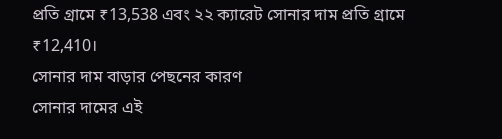প্রতি গ্রামে ₹13,538 এবং ২২ ক্যারেট সোনার দাম প্রতি গ্রামে ₹12,410।
সোনার দাম বাড়ার পেছনের কারণ
সোনার দামের এই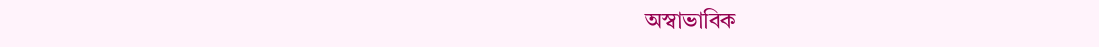অস্বাভাবিক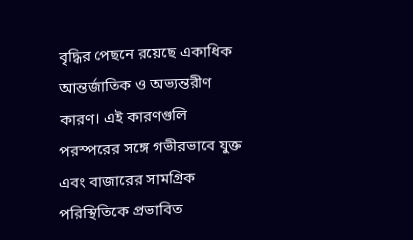বৃদ্ধির পেছনে রয়েছে একাধিক আন্তর্জাতিক ও অভ্যন্তরীণ কারণ। এই কারণগুলি পরস্পরের সঙ্গে গভীরভাবে যুক্ত এবং বাজারের সামগ্রিক পরিস্থিতিকে প্রভাবিত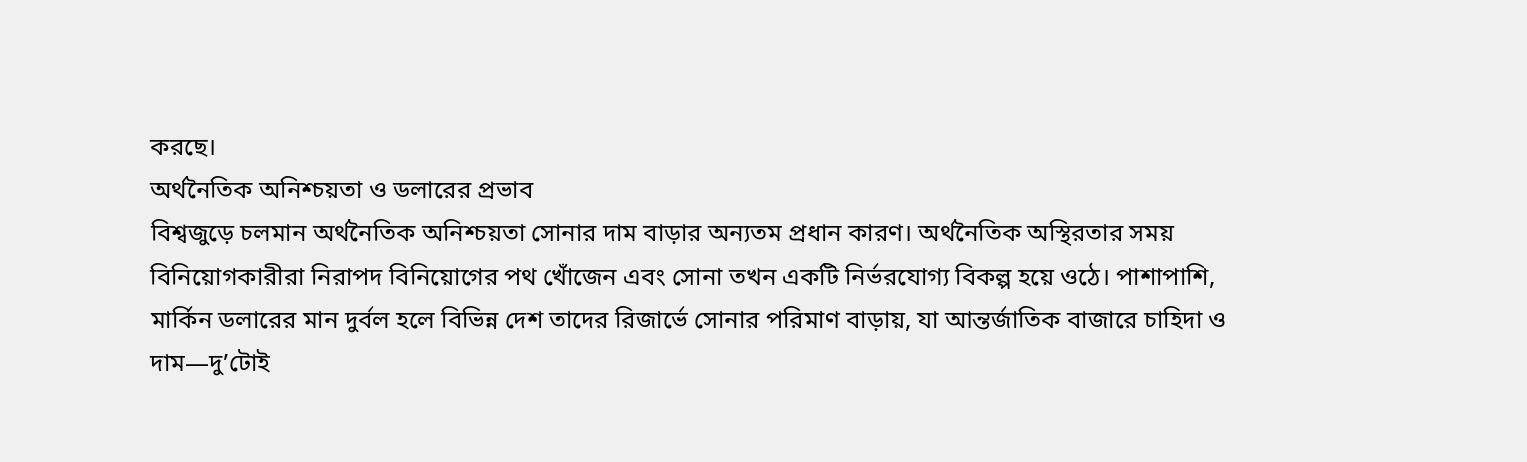করছে।
অর্থনৈতিক অনিশ্চয়তা ও ডলারের প্রভাব
বিশ্বজুড়ে চলমান অর্থনৈতিক অনিশ্চয়তা সোনার দাম বাড়ার অন্যতম প্রধান কারণ। অর্থনৈতিক অস্থিরতার সময় বিনিয়োগকারীরা নিরাপদ বিনিয়োগের পথ খোঁজেন এবং সোনা তখন একটি নির্ভরযোগ্য বিকল্প হয়ে ওঠে। পাশাপাশি, মার্কিন ডলারের মান দুর্বল হলে বিভিন্ন দেশ তাদের রিজার্ভে সোনার পরিমাণ বাড়ায়, যা আন্তর্জাতিক বাজারে চাহিদা ও দাম—দু’টোই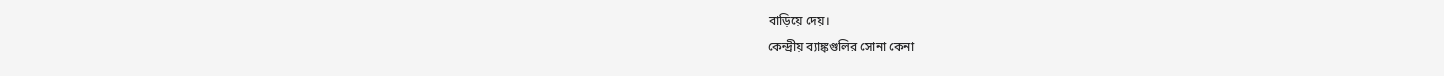বাড়িয়ে দেয়।
কেন্দ্রীয় ব্যাঙ্কগুলির সোনা কেনা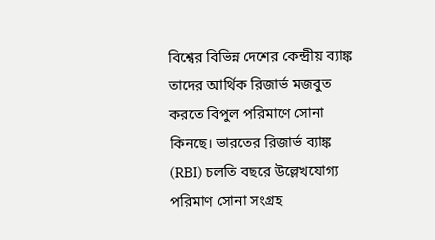বিশ্বের বিভিন্ন দেশের কেন্দ্রীয় ব্যাঙ্ক তাদের আর্থিক রিজার্ভ মজবুত করতে বিপুল পরিমাণে সোনা কিনছে। ভারতের রিজার্ভ ব্যাঙ্ক (RBI) চলতি বছরে উল্লেখযোগ্য পরিমাণ সোনা সংগ্রহ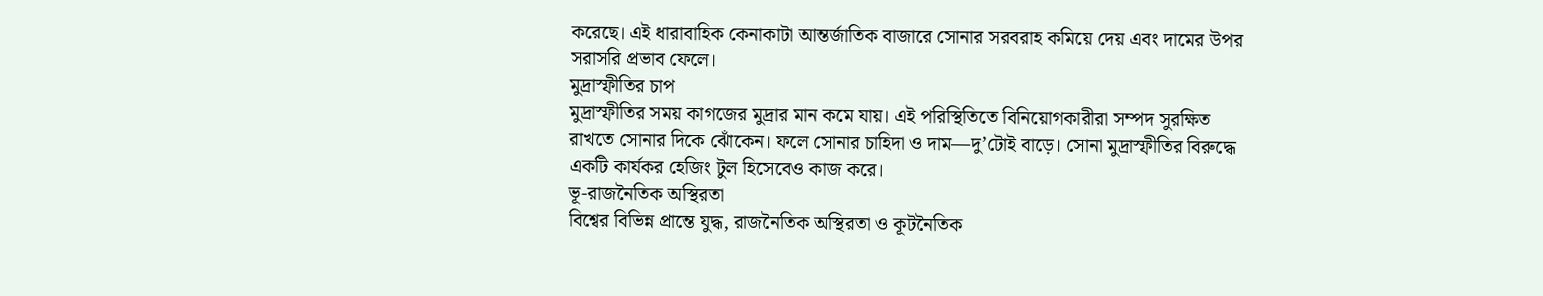করেছে। এই ধারাবাহিক কেনাকাটা আন্তর্জাতিক বাজারে সোনার সরবরাহ কমিয়ে দেয় এবং দামের উপর সরাসরি প্রভাব ফেলে।
মুদ্রাস্ফীতির চাপ
মুদ্রাস্ফীতির সময় কাগজের মুদ্রার মান কমে যায়। এই পরিস্থিতিতে বিনিয়োগকারীরা সম্পদ সুরক্ষিত রাখতে সোনার দিকে ঝোঁকেন। ফলে সোনার চাহিদা ও দাম—দু’টোই বাড়ে। সোনা মুদ্রাস্ফীতির বিরুদ্ধে একটি কার্যকর হেজিং টুল হিসেবেও কাজ করে।
ভূ-রাজনৈতিক অস্থিরতা
বিশ্বের বিভিন্ন প্রান্তে যুদ্ধ, রাজনৈতিক অস্থিরতা ও কূটনৈতিক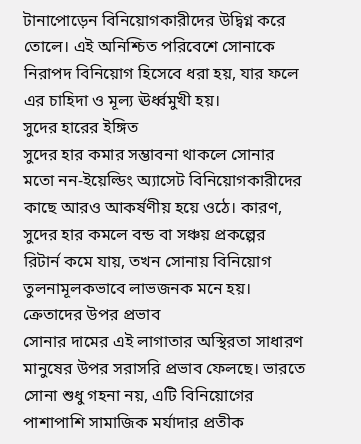টানাপোড়েন বিনিয়োগকারীদের উদ্বিগ্ন করে তোলে। এই অনিশ্চিত পরিবেশে সোনাকে নিরাপদ বিনিয়োগ হিসেবে ধরা হয়, যার ফলে এর চাহিদা ও মূল্য ঊর্ধ্বমুখী হয়।
সুদের হারের ইঙ্গিত
সুদের হার কমার সম্ভাবনা থাকলে সোনার মতো নন-ইয়েল্ডিং অ্যাসেট বিনিয়োগকারীদের কাছে আরও আকর্ষণীয় হয়ে ওঠে। কারণ, সুদের হার কমলে বন্ড বা সঞ্চয় প্রকল্পের রিটার্ন কমে যায়, তখন সোনায় বিনিয়োগ তুলনামূলকভাবে লাভজনক মনে হয়।
ক্রেতাদের উপর প্রভাব
সোনার দামের এই লাগাতার অস্থিরতা সাধারণ মানুষের উপর সরাসরি প্রভাব ফেলছে। ভারতে সোনা শুধু গহনা নয়, এটি বিনিয়োগের পাশাপাশি সামাজিক মর্যাদার প্রতীক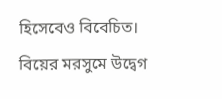হিসেবেও বিবেচিত।
বিয়ের মরসুমে উদ্বেগ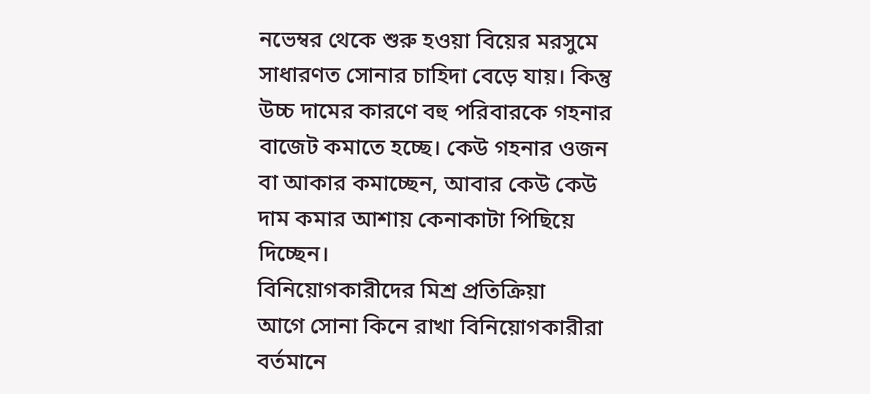নভেম্বর থেকে শুরু হওয়া বিয়ের মরসুমে সাধারণত সোনার চাহিদা বেড়ে যায়। কিন্তু উচ্চ দামের কারণে বহু পরিবারকে গহনার বাজেট কমাতে হচ্ছে। কেউ গহনার ওজন বা আকার কমাচ্ছেন, আবার কেউ কেউ দাম কমার আশায় কেনাকাটা পিছিয়ে দিচ্ছেন।
বিনিয়োগকারীদের মিশ্র প্রতিক্রিয়া
আগে সোনা কিনে রাখা বিনিয়োগকারীরা বর্তমানে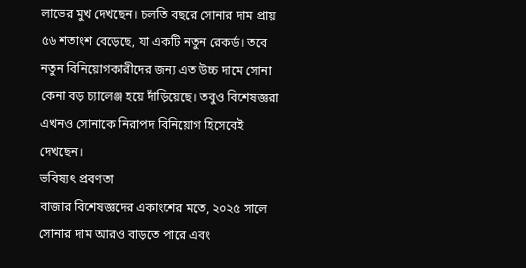লাভের মুখ দেখছেন। চলতি বছরে সোনার দাম প্রায় ৫৬ শতাংশ বেড়েছে, যা একটি নতুন রেকর্ড। তবে নতুন বিনিয়োগকারীদের জন্য এত উচ্চ দামে সোনা কেনা বড় চ্যালেঞ্জ হয়ে দাঁড়িয়েছে। তবুও বিশেষজ্ঞরা এখনও সোনাকে নিরাপদ বিনিয়োগ হিসেবেই দেখছেন।
ভবিষ্যৎ প্রবণতা
বাজার বিশেষজ্ঞদের একাংশের মতে, ২০২৫ সালে সোনার দাম আরও বাড়তে পারে এবং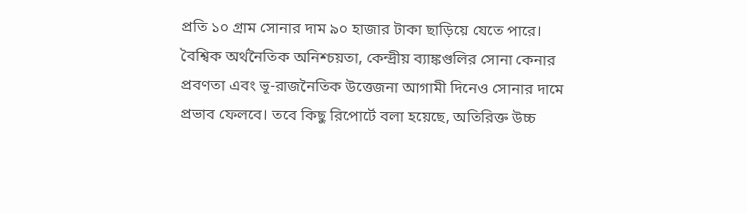প্রতি ১০ গ্রাম সোনার দাম ৯০ হাজার টাকা ছাড়িয়ে যেতে পারে। বৈশ্বিক অর্থনৈতিক অনিশ্চয়তা, কেন্দ্রীয় ব্যাঙ্কগুলির সোনা কেনার প্রবণতা এবং ভূ-রাজনৈতিক উত্তেজনা আগামী দিনেও সোনার দামে প্রভাব ফেলবে। তবে কিছু রিপোর্টে বলা হয়েছে, অতিরিক্ত উচ্চ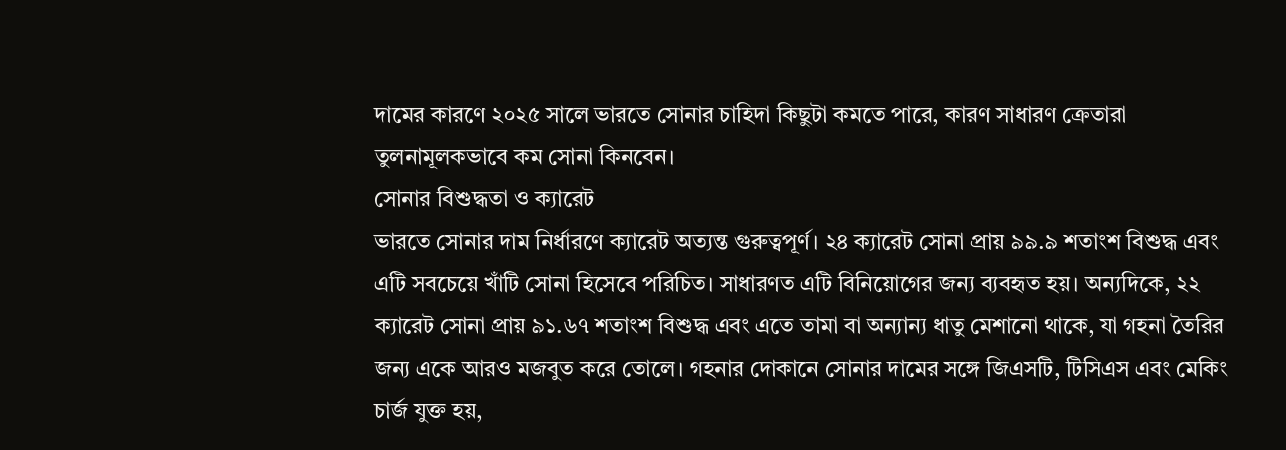দামের কারণে ২০২৫ সালে ভারতে সোনার চাহিদা কিছুটা কমতে পারে, কারণ সাধারণ ক্রেতারা তুলনামূলকভাবে কম সোনা কিনবেন।
সোনার বিশুদ্ধতা ও ক্যারেট
ভারতে সোনার দাম নির্ধারণে ক্যারেট অত্যন্ত গুরুত্বপূর্ণ। ২৪ ক্যারেট সোনা প্রায় ৯৯.৯ শতাংশ বিশুদ্ধ এবং এটি সবচেয়ে খাঁটি সোনা হিসেবে পরিচিত। সাধারণত এটি বিনিয়োগের জন্য ব্যবহৃত হয়। অন্যদিকে, ২২ ক্যারেট সোনা প্রায় ৯১.৬৭ শতাংশ বিশুদ্ধ এবং এতে তামা বা অন্যান্য ধাতু মেশানো থাকে, যা গহনা তৈরির জন্য একে আরও মজবুত করে তোলে। গহনার দোকানে সোনার দামের সঙ্গে জিএসটি, টিসিএস এবং মেকিং চার্জ যুক্ত হয়,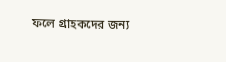ফলে গ্রাহকদের জন্য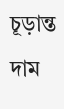চূড়ান্ত দাম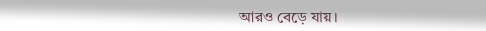আরও বেড়ে যায়।